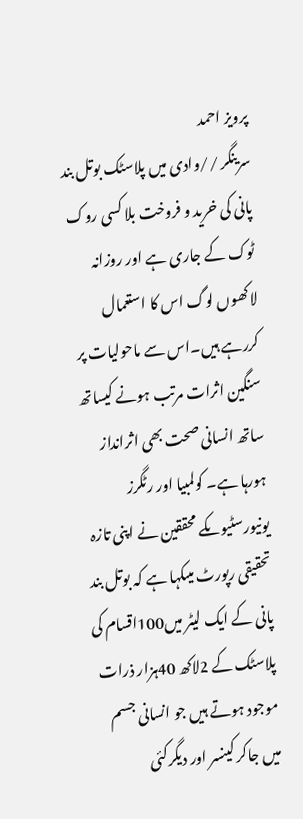پرویز احمد
سرینگر //وادی میں پلاسٹک بوتل بند پانی کی خرید و فروخت بلا کسی روک ٹوک کے جاری ہے اور روزانہ لاکھوں لوگ اس کا استعمال کررہے ہیں۔اس سے ماحولیات پر سنگین اثرات مرتب ہونے کیساتھ ساتھ انسانی صحت بھی اثرانداز ہورہا ہے۔ کولمبیا اور رٹگرز یونیورسٹیوںکے محققین نے اپنی تازہ تحقیقی رپورٹ میںکہا ہے کہ بوتل بند پانی کے ایک لیٹر میں100اقسام کی پلاسٹک کے 2لاکھ 40ہزار ذرات موجود ہوتے ہیں جو انسانی جسم میں جاکر کینسر اور دیگرکئی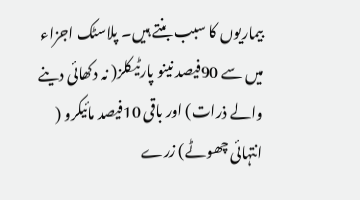بیماریوں کا سبب بنتے ہیں۔ پلاسٹک اجزاء میں سے 90فیصد نینو پارٹیکلز( نہ دکھائی دینے والے ذرات) اور باقی 10فیصد مائیکرو ( انتہائی چھوٹے) زرے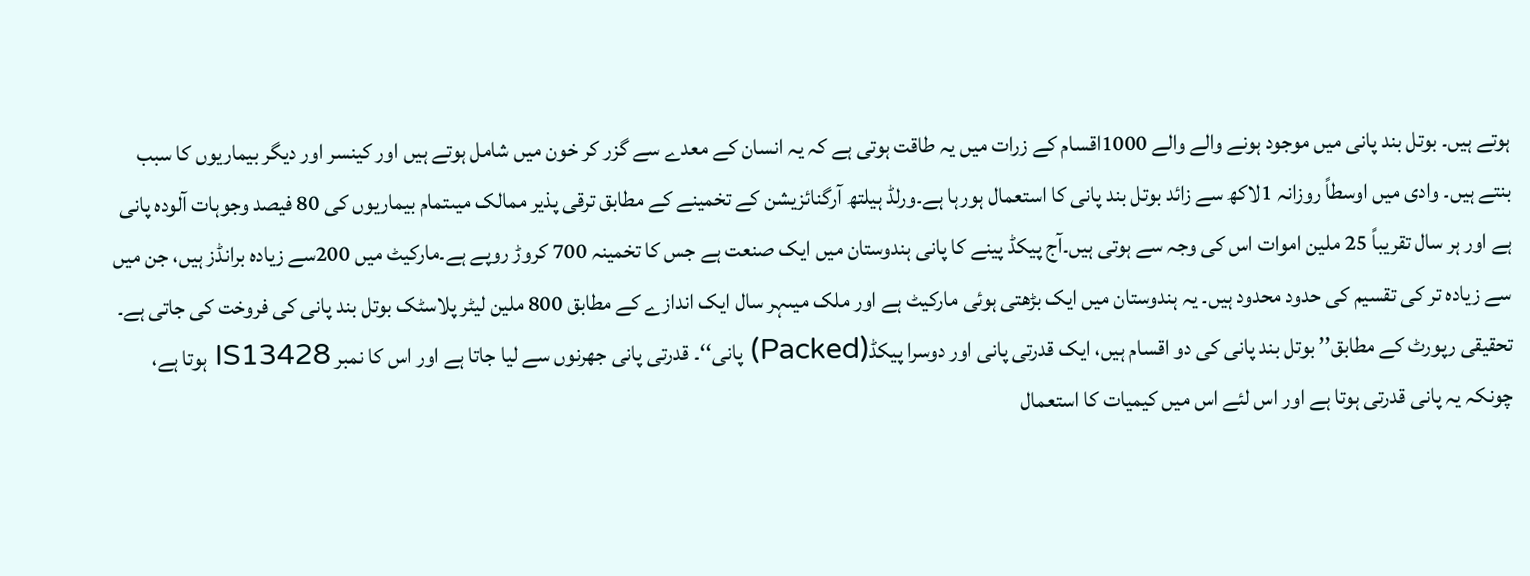ہوتے ہیں۔ بوتل بند پانی میں موجود ہونے والے والے 1000اقسام کے زرات میں یہ طاقت ہوتی ہے کہ یہ انسان کے معدے سے گزر کر خون میں شامل ہوتے ہیں اور کینسر اور دیگر بیماریوں کا سبب بنتے ہیں۔ وادی میں اوسطاً روزانہ 1لاکھ سے زائد بوتل بند پانی کا استعمال ہورہا ہے۔ورلڈ ہیلتھ آرگنائزیشن کے تخمینے کے مطابق ترقی پذیر ممالک میںتمام بیماریوں کی 80 فیصد وجوہات آلودہ پانی ہے اور ہر سال تقریباً 25 ملین اموات اس کی وجہ سے ہوتی ہیں۔آج پیکڈ پینے کا پانی ہندوستان میں ایک صنعت ہے جس کا تخمینہ 700 کروڑ روپے ہے۔مارکیٹ میں 200سے زیادہ برانڈز ہیں، جن میں سے زیادہ تر کی تقسیم کی حدود محدود ہیں۔ یہ ہندوستان میں ایک بڑھتی ہوئی مارکیٹ ہے اور ملک میںہر سال ایک اندازے کے مطابق 800 ملین لیٹر پلاسٹک بوتل بند پانی کی فروخت کی جاتی ہے۔ تحقیقی رپورٹ کے مطابق’’ بوتل بند پانی کی دو اقسام ہیں، ایک قدرتی پانی اور دوسرا پیکڈ(Packed) پانی‘‘۔ قدرتی پانی جھرنوں سے لیا جاتا ہے اور اس کا نمبر IS13428 ہوتا ہے، چونکہ یہ پانی قدرتی ہوتا ہے اور اس لئے اس میں کیمیات کا استعمال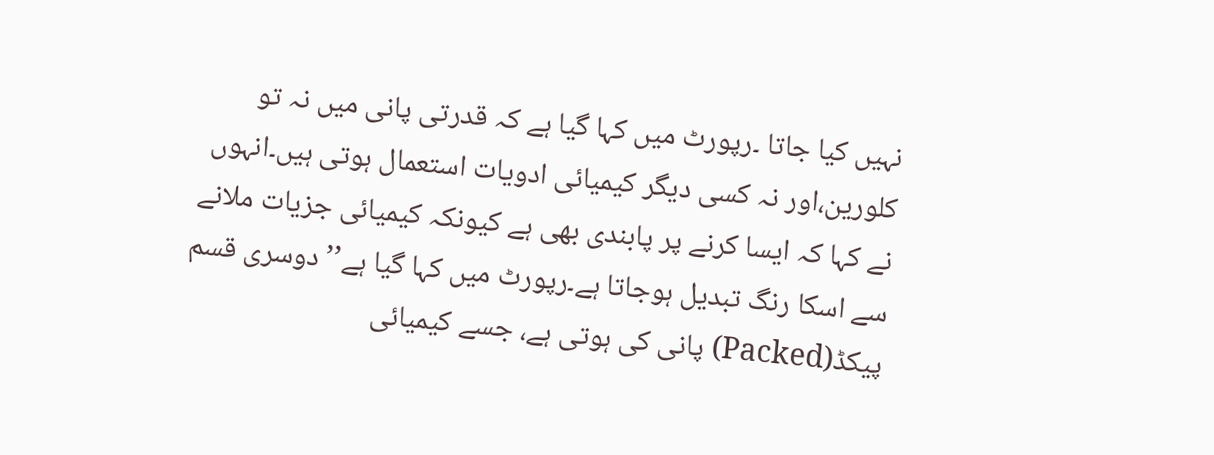نہیں کیا جاتا ۔رپورٹ میں کہا گیا ہے کہ قدرتی پانی میں نہ تو کلورین،اور نہ کسی دیگر کیمیائی ادویات استعمال ہوتی ہیں۔انہوں نے کہا کہ ایسا کرنے پر پابندی بھی ہے کیونکہ کیمیائی جزیات ملانے سے اسکا رنگ تبدیل ہوجاتا ہے۔رپورٹ میں کہا گیا ہے’’ دوسری قسم پیکڈ(Packed) پانی کی ہوتی ہے، جسے کیمیائی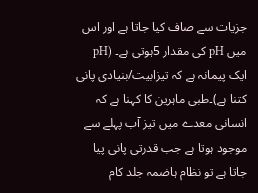جزیات سے صاف کیا جاتا ہے اور اس میں pH کی مقدار 5ہوتی ہے۔ (pH ایک پیمانہ ہے کہ تیزابیت/بنیادی پانی کتنا ہے)۔طبی ماہرین کا کہنا ہے کہ انسانی معدے میں تیز آب پہلے سے موجود ہوتا ہے جب قدرتی پانی پیا جاتا ہے تو نظام ہاضمہ جلد کام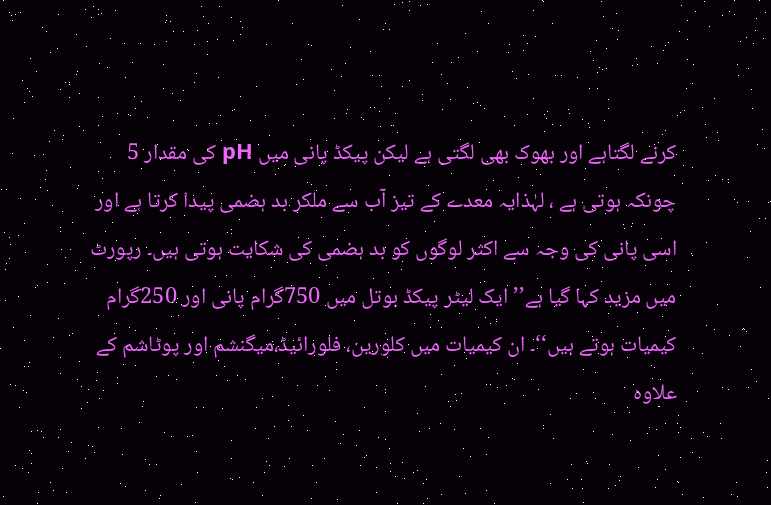کرنے لگتاہے اور بھوک بھی لگتی ہے لیکن پیکڈ پانی میں pH کی مقدار 5 چونکہ ہوتی ہے ، لہٰذایہ معدے کے تیز آب سے ملکر بد ہضمی پیدا کرتا ہے اور اسی پانی کی وجہ سے اکثر لوگوں کو بد ہضمی کی شکایت ہوتی ہیں۔ رپورٹ میں مزید کہا گیا ہے’’ ایک لیٹر پیکڈ بوتل میں 750گرام پانی اور 250گرام کیمیات ہوتے ہیں‘‘۔ ان کیمیات میں کلورین، فلورائیڈ،میگنشم اور پوٹاشم کے علاوہ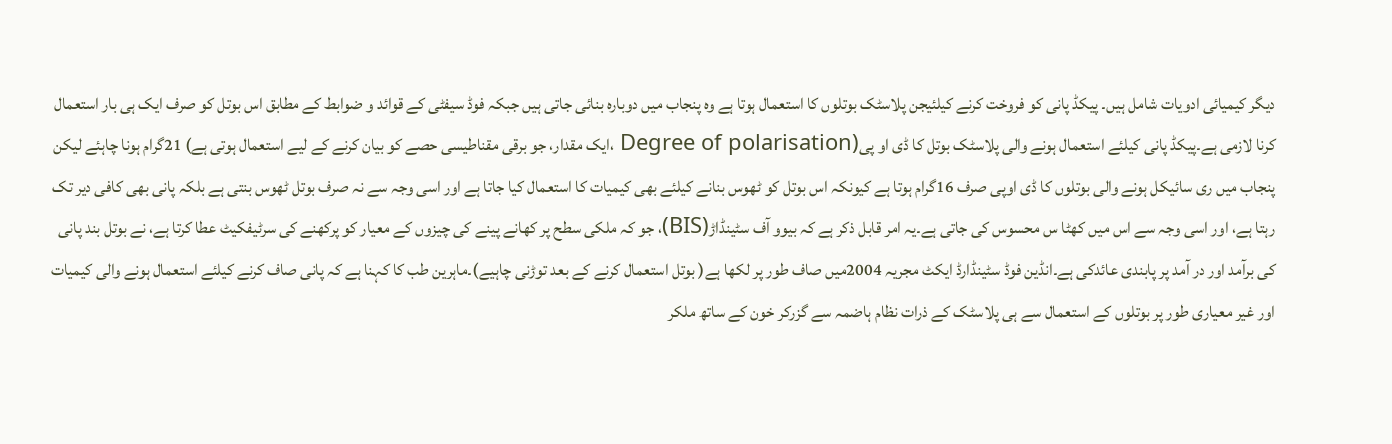دیگر کیمیائی ادویات شامل ہیں۔ پیکڈ پانی کو فروخت کرنے کیلئیجن پلاسٹک بوتلوں کا استعمال ہوتا ہے وہ پنجاب میں دوبارہ بنائی جاتی ہیں جبکہ فوڈ سیفٹی کے قوائد و ضوابط کے مطابق اس بوتل کو صرف ایک ہی بار استعمال کرنا لازمی ہے۔پیکڈ پانی کیلئے استعمال ہونے والی پلاسٹک بوتل کا ڈی او پی(Degree of polarisation ،ایک مقدار، جو برقی مقناطیسی حصے کو بیان کرنے کے لیے استعمال ہوتی ہے) 21گرام ہونا چاہئے لیکن پنجاب میں ری سائیکل ہونے والی بوتلوں کا ڈی اوپی صرف 16گرام ہوتا ہے کیونکہ اس بوتل کو ٹھوس بنانے کیلئے بھی کیمیات کا استعمال کیا جاتا ہے اور اسی وجہ سے نہ صرف بوتل ٹھوس بنتی ہے بلکہ پانی بھی کافی دیر تک رہتا ہے، اور اسی وجہ سے اس میں کھٹا س محسوس کی جاتی ہے۔یہ امر قابل ذکر ہے کہ بیوو آف سٹینڈاڑ(BIS)، جو کہ ملکی سطح پر کھانے پینے کی چیزوں کے معیار کو پرکھنے کی سرٹیفکیٹ عطا کرتا ہے، نے بوتل بند پانی کی برآمد اور در آمد پر پابندی عائدکی ہے۔انڈین فوڈ سٹینڈارڈ ایکٹ مجریہ 2004میں صاف طور پر لکھا ہے( بوتل استعمال کرنے کے بعد توڑنی چاہیے)۔ماہرین طب کا کہنا ہے کہ پانی صاف کرنے کیلئے استعمال ہونے والی کیمیات اور غیر معیاری طور پر بوتلوں کے استعمال سے ہی پلاسٹک کے ذرات نظام ہاضمہ سے گزرکر خون کے ساتھ ملکر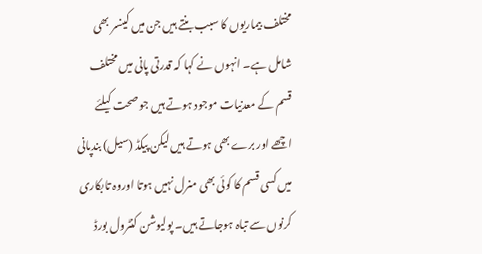مختلف بیماریوں کا سبب بنتے ہیں جن میں کینسر بھی شامل ہے۔ انہوں نے کہا کہ قدرتی پانی میں مختلف قسم کے معدنیات موجود ہوتے ہیں جو صحت کیلئے اچھے اور برے بھی ہوتے ہیں لیکن پیکڈ (سیل) بندپانی میں کسی قسم کا کوئی بھی منرل نہیں ہوتا اوروہ تابکاری کرنوں سے تباہ ہوجاتے ہیں۔ پولیوشن کنٹرول بورڈ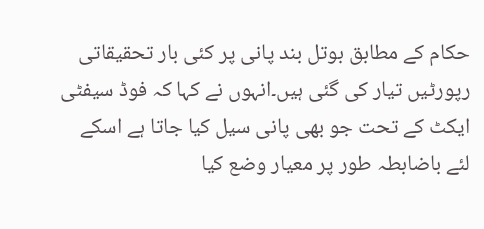حکام کے مطابق بوتل بند پانی پر کئی بار تحقیقاتی رپورٹیں تیار کی گئی ہیں۔انہوں نے کہا کہ فوڈ سیفٹی ایکٹ کے تحت جو بھی پانی سیل کیا جاتا ہے اسکے لئے باضابطہ طور پر معیار وضع کیا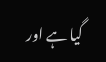گیا ہے اور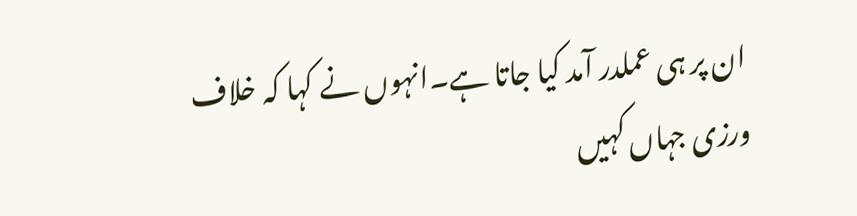ان پر ہی عملدر آمد کیا جاتا ہے۔انہوں نے کہا کہ خلاف ورزی جہاں کہیں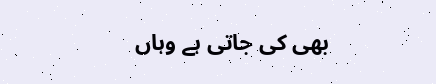بھی کی جاتی ہے وہاں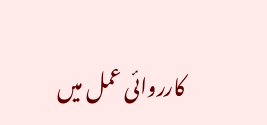کارروائی عمل میں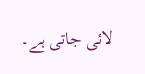لائی جاتی ہے۔